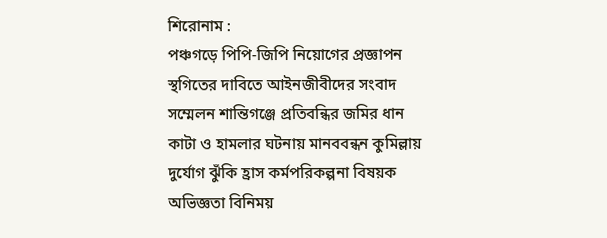শিরোনাম :
পঞ্চগড়ে পিপি-জিপি নিয়োগের প্রজ্ঞাপন স্থগিতের দাবিতে আইনজীবীদের সংবাদ সম্মেলন শান্তিগঞ্জে প্রতিবন্ধির জমির ধান কাটা ও হামলার ঘটনায় মানববন্ধন কুমিল্লায় দুর্যোগ ঝুঁকি হ্রাস কর্মপরিকল্পনা বিষয়ক অভিজ্ঞতা বিনিময়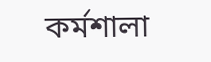কর্মশালা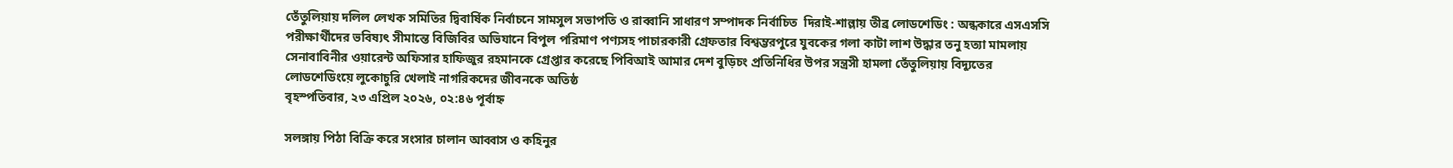তেঁতুলিয়ায় দলিল লেখক সমিতির দ্বিবার্ষিক নির্বাচনে সামসুল সভাপতি ও রাব্বানি সাধারণ সম্পাদক নির্বাচিত  দিরাই-শাল্লায় তীব্র লোডশেডিং : অন্ধকারে এসএসসি পরীক্ষার্থীদের ভবিষ্যৎ সীমান্তে বিজিবির অভিযানে বিপুল পরিমাণ পণ্যসহ পাচারকারী গ্রেফতার বিশ্বম্ভরপুরে যুবকের গলা কাটা লাশ উদ্ধার তনু হত্যা মামলায় সেনাবাবিনীর ওয়ারেন্ট অফিসার হাফিজুর রহমানকে গ্রেপ্তার করেছে পিবিআই আমার দেশ বুড়িচং প্রতিনিধির উপর সন্ত্রসী হামলা তেঁতুলিয়ায় বিদ্যুতের লোডশেডিংয়ে লুকোচুরি খেলাই নাগরিকদের জীবনকে অতিষ্ঠ
বৃহস্পতিবার, ২৩ এপ্রিল ২০২৬, ০২:৪৬ পূর্বাহ্ন

সলঙ্গায় পিঠা বিক্রি করে সংসার চালান আব্বাস ও কহিনুর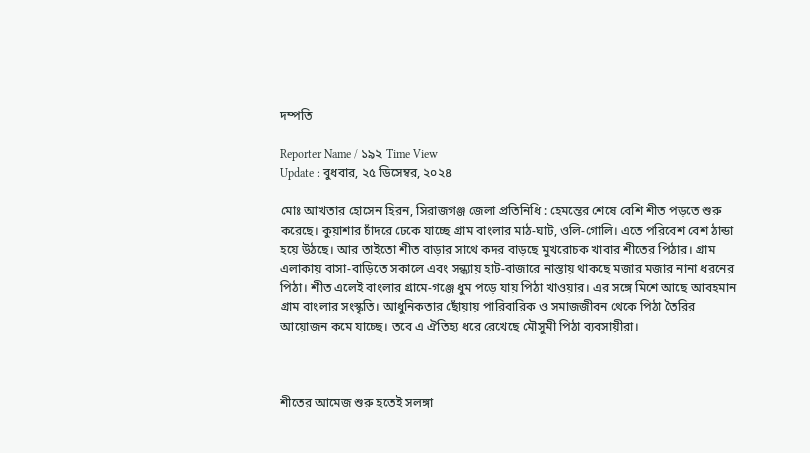দম্পতি

Reporter Name / ১৯২ Time View
Update : বুধবার, ২৫ ডিসেম্বর, ২০২৪

মোঃ আখতার হোসেন হিরন, সিরাজগঞ্জ জেলা প্রতিনিধি : হেমন্তের শেষে বেশি শীত পড়তে শুরু করেছে। কুয়াশার চাঁদরে ঢেকে যাচ্ছে গ্রাম বাংলার মাঠ-ঘাট, ওলি-গোলি। এতে পরিবেশ বেশ ঠান্ডা হয়ে উঠছে। আর তাইতো শীত বাড়ার সাথে কদর বাড়ছে মুখরোচক খাবার শীতের পিঠার। গ্রাম এলাকায় বাসা-বাড়িতে সকালে এবং সন্ধ্যায় হাট-বাজারে নাস্তায় থাকছে মজার মজার নানা ধরনের পিঠা। শীত এলেই বাংলার গ্রামে-গঞ্জে ধুম পড়ে যায় পিঠা খাওয়ার। এর সঙ্গে মিশে আছে আবহমান গ্রাম বাংলার সংস্কৃতি। আধুনিকতার ছোঁয়ায় পারিবারিক ও সমাজজীবন থেকে পিঠা তৈরির আয়োজন কমে যাচ্ছে। তবে এ ঐতিহ্য ধরে রেখেছে মৌসুমী পিঠা ব্যবসায়ীরা।



শীতের আমেজ শুরু হতেই সলঙ্গা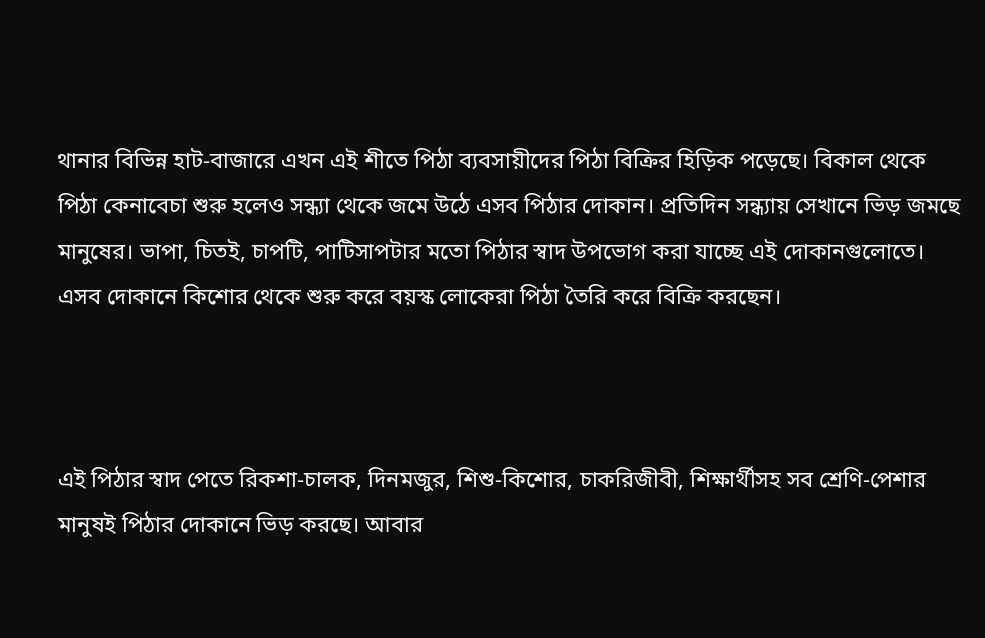থানার বিভিন্ন হাট-বাজারে এখন এই শীতে পিঠা ব্যবসায়ীদের পিঠা বিক্রির হিড়িক পড়েছে। বিকাল থেকে পিঠা কেনাবেচা শুরু হলেও সন্ধ্যা থেকে জমে উঠে এসব পিঠার দোকান। প্রতিদিন সন্ধ্যায় সেখানে ভিড় জমছে মানুষের। ভাপা, চিতই, চাপটি, পাটিসাপটার মতো পিঠার স্বাদ উপভোগ করা যাচ্ছে এই দোকানগুলোতে। এসব দোকানে কিশোর থেকে শুরু করে বয়স্ক লোকেরা পিঠা তৈরি করে বিক্রি করছেন।



এই পিঠার স্বাদ পেতে রিকশা-চালক, দিনমজুর, শিশু-কিশোর, চাকরিজীবী, শিক্ষার্থীসহ সব শ্রেণি-পেশার মানুষই পিঠার দোকানে ভিড় করছে। আবার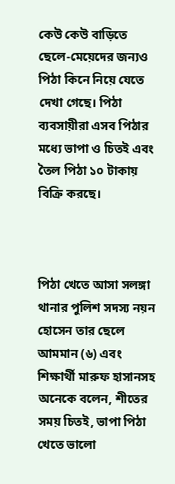কেউ কেউ বাড়িতে ছেলে-মেয়েদের জন্যও পিঠা কিনে নিয়ে যেতে দেখা গেছে। পিঠা ব্যবসায়ীরা এসব পিঠার মধ্যে ভাপা ও চিতই এবং তৈল পিঠা ১০ টাকায় বিক্রি করছে।



পিঠা খেতে আসা সলঙ্গা থানার পুলিশ সদস্য নয়ন হোসেন তার ছেলে আমমান (৬) এবং শিক্ষার্থী মারুফ হাসানসহ অনেকে বলেন, শীতের সময় চিতই, ভাপা পিঠা খেতে ভালো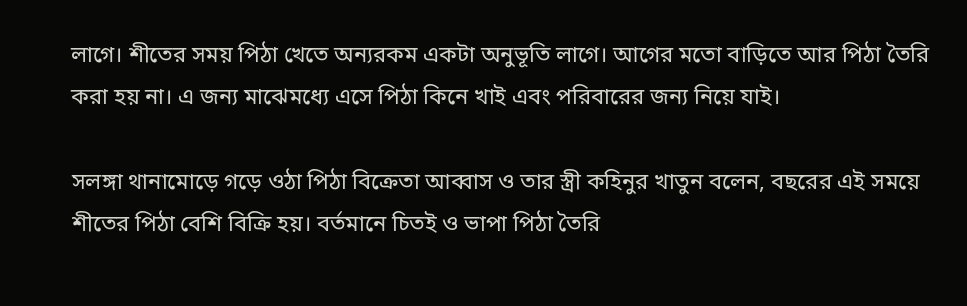লাগে। শীতের সময় পিঠা খেতে অন্যরকম একটা অনুভূতি লাগে। আগের মতো বাড়িতে আর পিঠা তৈরি করা হয় না। এ জন্য মাঝেমধ্যে এসে পিঠা কিনে খাই এবং পরিবারের জন্য নিয়ে যাই।

সলঙ্গা থানামোড়ে গড়ে ওঠা পিঠা বিক্রেতা আব্বাস ও তার স্ত্রী কহিনুর খাতুন বলেন, বছরের এই সময়ে শীতের পিঠা বেশি বিক্রি হয়। বর্তমানে চিতই ও ভাপা পিঠা তৈরি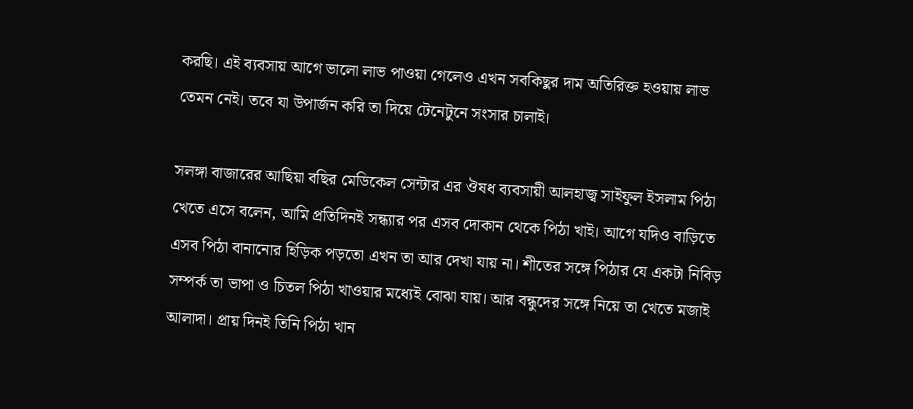করছি। এই ব্যবসায় আগে ভালো লাভ পাওয়া গেলেও এখন সবকিছুর দাম অতিরিক্ত হওয়ায় লাভ তেমন নেই। তবে যা উপার্জন করি তা দিয়ে টেনেটুনে সংসার চালাই।

সলঙ্গা বাজারের আছিয়া বছির মেডিকেল সেন্টার এর ঔষধ ব্যবসায়ী আলহাজ্ব সাইফুল ইসলাম পিঠা খেতে এসে বলেন, আমি প্রতিদিনই সন্ধ্যার পর এসব দোকান থেকে পিঠা খাই। আগে যদিও বাড়িতে এসব পিঠা বানানোর হিড়িক পড়তো এখন তা আর দেখা যায় না। শীতের সঙ্গে পিঠার যে একটা নিবিড় সম্পর্ক তা ভাপা ও চিতল পিঠা খাওয়ার মধ্যেই বোঝা যায়। আর বন্ধুদের সঙ্গে নিয়ে তা খেতে মজাই আলাদা। প্রায় দিনই তিনি পিঠা খান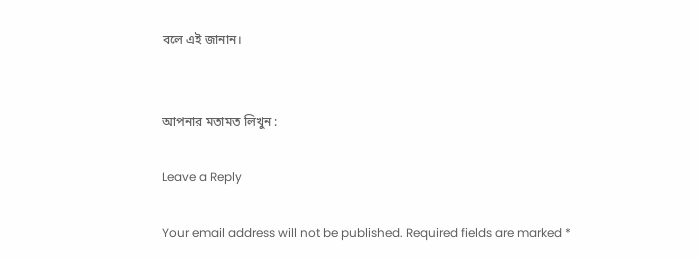বলে এই জানান।


আপনার মতামত লিখুন :

Leave a Reply

Your email address will not be published. Required fields are marked *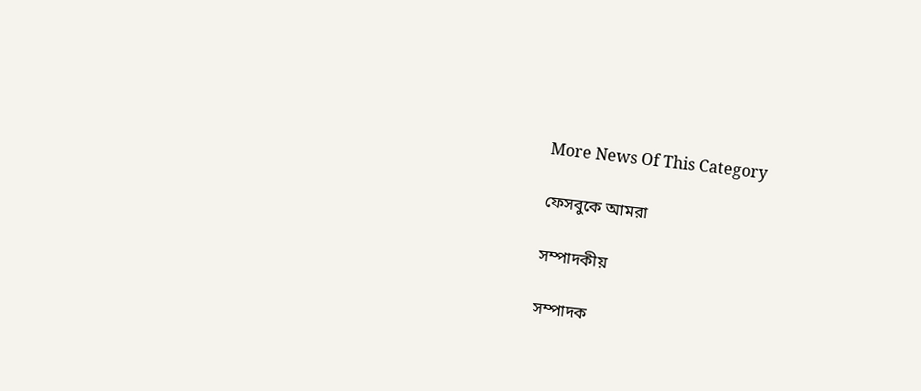More News Of This Category

ফেসবুকে আমরা

সম্পাদকীয়

সম্পাদক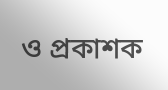ও প্রকাশক